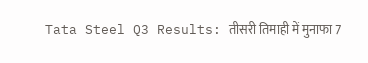Tata Steel Q3 Results: तीसरी तिमाही में मुनाफा 7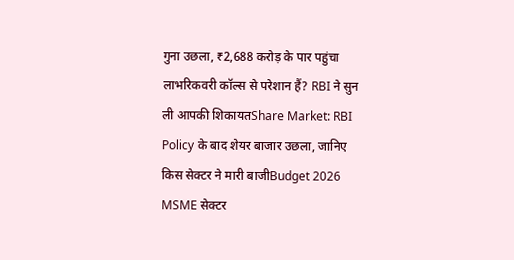गुना उछला, ₹2,688 करोड़ के पार पहुंचा लाभरिकवरी कॉल्स से परेशान हैं? RBI ने सुन ली आपकी शिकायतShare Market: RBI Policy के बाद शेयर बाजार उछला, जानिए किस सेक्टर ने मारी बाजीBudget 2026 MSME सेक्टर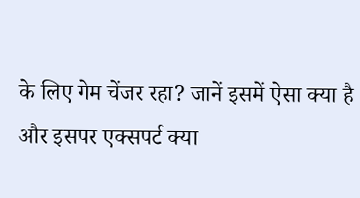के लिए गेम चेंजर रहा? जानें इसमें ऐसा क्या है और इसपर एक्सपर्ट क्या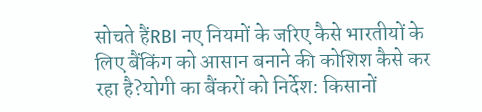सोचते हैंRBI नए नियमों के जरिए कैसे भारतीयों के लिए बैंकिंग को आसान बनाने की कोशिश कैसे कर रहा है?योगी का बैंकरों को निर्देश: किसानों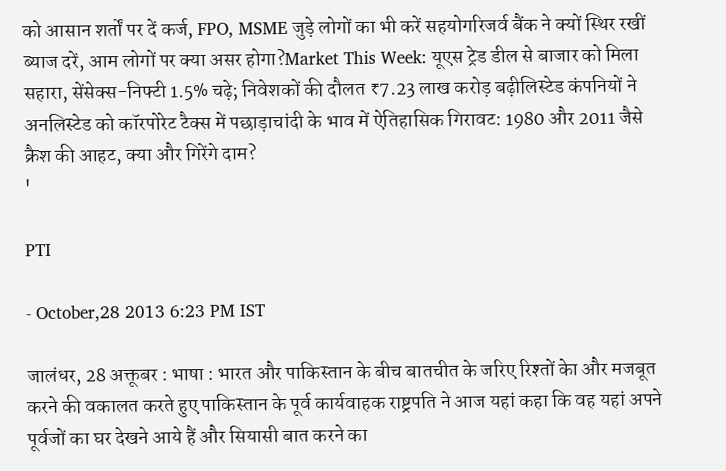को आसान शर्तों पर दें कर्ज, FPO, MSME जुड़े लोगों का भी करें सहयोगरिजर्व बैंक ने क्यों स्थिर रखीं ब्याज दरें, आम लोगों पर क्या असर होगा?Market This Week: यूएस ट्रेड डील से बाजार को मिला सहारा, सेंसेक्स-निफ्टी 1.5% चढ़े; निवेशकों की दौलत ₹7.23 लाख करोड़ बढ़ीलिस्टेड कंपनियों ने अनलिस्टेड को कॉरपोरेट टैक्स में पछाड़ाचांदी के भाव में ऐतिहासिक गिरावट: 1980 और 2011 जैसे क्रैश की आहट, क्या और गिरेंगे दाम?
'

PTI

- October,28 2013 6:23 PM IST

जालंधर, 28 अक्तूबर : भाषा : भारत और पाकिस्तान के बीच बातचीत के जरिए रिश्तों केा और मजबूत करने की वकालत करते हुए पाकिस्तान के पूर्व कार्यवाहक राष्ट्रपति ने आज यहां कहा कि वह यहां अपने पूर्वजों का घर देखने आये हैं और सियासी बात करने का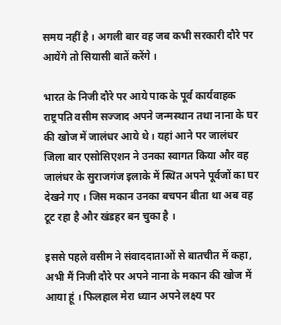समय नहीं है । अगली बार वह जब कभी सरकारी दौरे पर आयेंगे तो सियासी बातें करेंगे ।

भारत के निजी दौरे पर आये पाक के पूर्व कार्यवाहक राष्ट्रपति वसीम सज्जाद अपने जन्मस्थान तथा नाना के घर की खोज में जालंधर आये थे । यहां आने पर जालंधर जिला बार एसोसिएशन ने उनका स्वागत किया और वह जालंधर के सुराजगंज इलाके में स्थित अपने पूर्वजों का घर देखने गए । जिस मकान उनका बचपन बीता था अब वह टूट रहा है और खंडहर बन चुका है ।

इससे पहले वसीम ने संवाददाताओं से बातचीत में कहा, अभी मैं निजी दौरे पर अपने नाना के मकान की खोज में आया हूं । फिलहाल मेरा ध्यान अपने लक्ष्य पर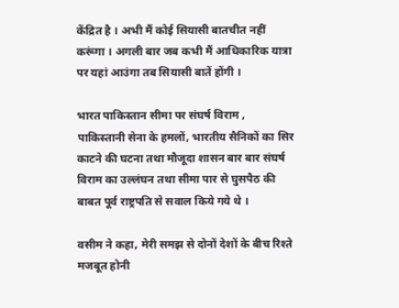केंद्रित है । अभी मैं कोई सियासी बातचीत नहीं करूंगा । अगली बार जब कभी मैं आधिकारिक यात्रा पर यहां आउंगा तब सियासी बातें होंगी ।

भारत पाकिस्तान सीमा पर संघर्ष विराम , पाकिस्तानी सेना के हमलों, भारतीय सैनिकों का सिर काटने की घटना तथा मौजूदा शासन बार बार संघर्ष विराम का उल्लंघन तथा सीमा पार से घुसपैठ की बाबत पूर्व राष्ट्रपति से सवाल किये गये थे ।

वसीम ने कहा, मेरी समझ से दोनों देशों के बीच रिश्ते मजबूत होनी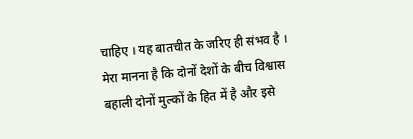चाहिए । यह बातचीत के जरिए ही संभव है । मेरा मानना है कि दोनों देशों के बीच विश्वास बहाली दोनों मुल्कों के हित में है और इसे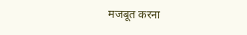मजबूत करना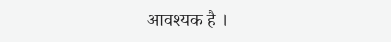आवश्यक है ।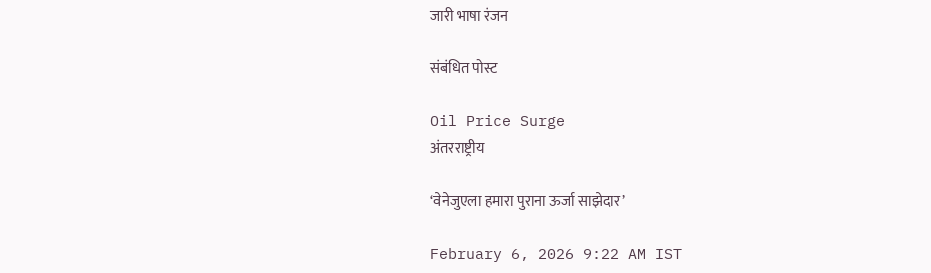जारी भाषा रंजन

संबंधित पोस्ट

Oil Price Surge
अंतरराष्ट्रीय

‘वेनेजुएला हमारा पुराना ऊर्जा साझेदार’

February 6, 2026 9:22 AM IST